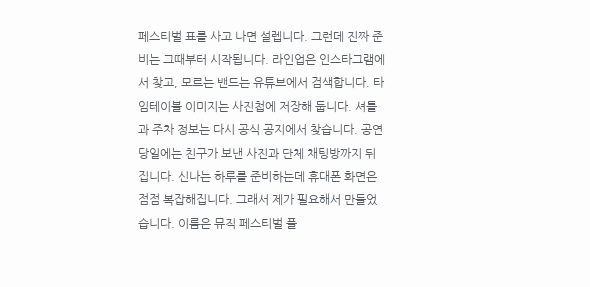페스티벌 표를 사고 나면 설렙니다. 그런데 진짜 준비는 그때부터 시작됩니다. 라인업은 인스타그램에서 찾고, 모르는 밴드는 유튜브에서 검색합니다. 타임테이블 이미지는 사진첩에 저장해 둡니다. 셔틀과 주차 정보는 다시 공식 공지에서 찾습니다. 공연 당일에는 친구가 보낸 사진과 단체 채팅방까지 뒤집니다. 신나는 하루를 준비하는데 휴대폰 화면은 점점 복잡해집니다. 그래서 제가 필요해서 만들었습니다. 이름은 뮤직 페스티벌 플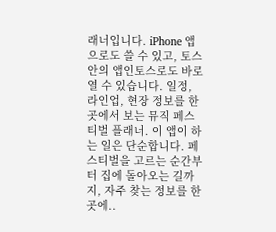래너입니다. iPhone 앱으로도 쓸 수 있고, 토스 안의 앱인토스로도 바로 열 수 있습니다. 일정, 라인업, 현장 정보를 한곳에서 보는 뮤직 페스티벌 플래너. 이 앱이 하는 일은 단순합니다. 페스티벌을 고르는 순간부터 집에 돌아오는 길까지, 자주 찾는 정보를 한곳에..